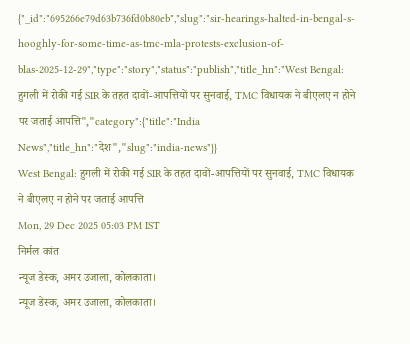{"_id":"695266e79d63b736fd0b80eb","slug":"sir-hearings-halted-in-bengal-s-hooghly-for-some-time-as-tmc-mla-protests-exclusion-of-blas-2025-12-29","type":"story","status":"publish","title_hn":"West Bengal: हुगली में रोकी गई SIR के तहत दावों-आपत्तियों पर सुनवाई, TMC विधायक ने बीएलए न होने पर जताई आपत्ति","category":{"title":"India News","title_hn":"देश","slug":"india-news"}}
West Bengal: हुगली में रोकी गई SIR के तहत दावों-आपत्तियों पर सुनवाई, TMC विधायक ने बीएलए न होने पर जताई आपत्ति
Mon, 29 Dec 2025 05:03 PM IST
निर्मल कांत
न्यूज डेस्क, अमर उजाला, कोलकाता।
न्यूज डेस्क, अमर उजाला, कोलकाता।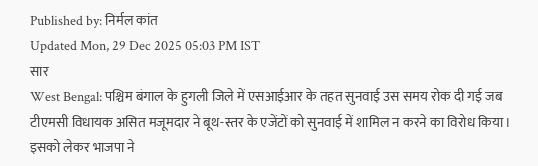Published by: निर्मल कांत
Updated Mon, 29 Dec 2025 05:03 PM IST
सार
West Bengal: पश्चिम बंगाल के हुगली जिले में एसआईआर के तहत सुनवाई उस समय रोक दी गई जब टीएमसी विधायक असित मजूमदार ने बूथ-स्तर के एजेंटों को सुनवाई में शामिल न करने का विरोध किया। इसको लेकर भाजपा ने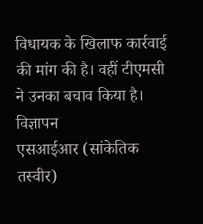विधायक के खिलाफ कार्रवाई की मांग की है। वहीं टीएमसी ने उनका बचाव किया है।
विज्ञापन
एसआईआर (सांकेतिक तस्वीर)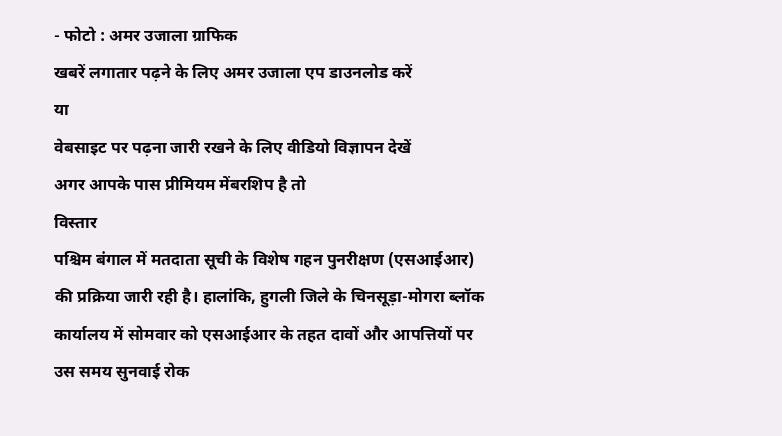- फोटो : अमर उजाला ग्राफिक
खबरें लगातार पढ़ने के लिए अमर उजाला एप डाउनलोड करें
या
वेबसाइट पर पढ़ना जारी रखने के लिए वीडियो विज्ञापन देखें
अगर आपके पास प्रीमियम मेंबरशिप है तो
विस्तार
पश्चिम बंगाल में मतदाता सूची के विशेष गहन पुनरीक्षण (एसआईआर) की प्रक्रिया जारी रही है। हालांकि, हुगली जिले के चिनसूड़ा-मोगरा ब्लॉक कार्यालय में सोमवार को एसआईआर के तहत दावों और आपत्तियों पर उस समय सुनवाई रोक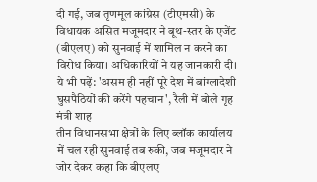दी गई, जब तृणमूल कांग्रेस (टीएमसी) के विधायक असित मजूमदार ने बूथ-स्तर के एजेंट (बीएलए) को सुनवाई में शामिल न करने का विरोध किया। अधिकारियों ने यह जानकारी दी।
ये भी पढ़ें: 'असम ही नहीं पूरे देश में बांग्लादेशी घुसपैठियों की करेंगे पहचान', रैली में बोले गृह मंत्री शाह
तीन विधानसभा क्षेत्रों के लिए ब्लॉक कार्यालय में चल रही सुनवाई तब रुकी, जब मजूमदार ने जोर देकर कहा कि बीएलए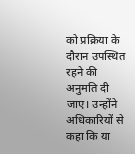को प्रक्रिया के दौरान उपस्थित रहने की अनुमति दी जाए। उन्होंने अधिकारियों से कहा कि या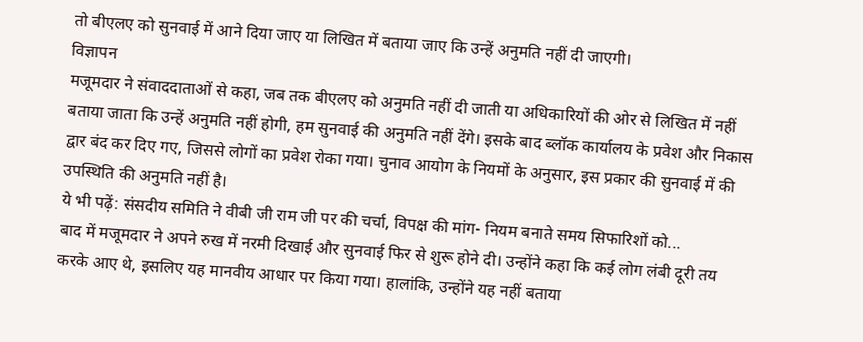तो बीएलए को सुनवाई में आने दिया जाए या लिखित में बताया जाए कि उन्हें अनुमति नहीं दी जाएगी।
विज्ञापन
मजूमदार ने संवाददाताओं से कहा, जब तक बीएलए को अनुमति नहीं दी जाती या अधिकारियों की ओर से लिखित में नहीं बताया जाता कि उन्हें अनुमति नहीं होगी, हम सुनवाई की अनुमति नहीं देंगे। इसके बाद ब्लॉक कार्यालय के प्रवेश और निकास द्वार बंद कर दिए गए, जिससे लोगों का प्रवेश रोका गया। चुनाव आयोग के नियमों के अनुसार, इस प्रकार की सुनवाई में की उपस्थिति की अनुमति नहीं है।
ये भी पढ़ें: संसदीय समिति ने वीबी जी राम जी पर की चर्चा, विपक्ष की मांग- नियम बनाते समय सिफारिशों को...
बाद में मजूमदार ने अपने रुख में नरमी दिखाई और सुनवाई फिर से शुरू होने दी। उन्होंने कहा कि कई लोग लंबी दूरी तय करके आए थे, इसलिए यह मानवीय आधार पर किया गया। हालांकि, उन्होंने यह नहीं बताया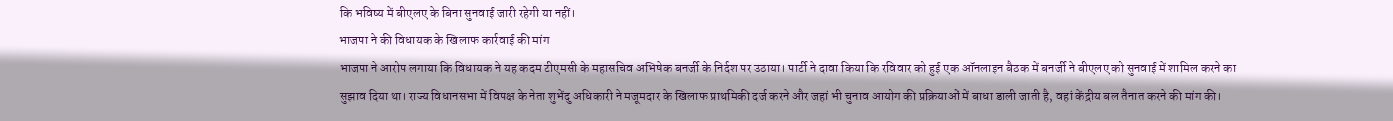कि भविष्य में बीएलए के बिना सुनवाई जारी रहेगी या नहीं।
भाजपा ने की विधायक के खिलाफ कार्रवाई की मांग
भाजपा ने आरोप लगाया कि विधायक ने यह कदम टीएमसी के महासचिव अभिषेक बनर्जी के निर्दश पर उठाया। पार्टी ने दावा किया कि रविवार को हुई एक ऑनलाइन बैठक में बनर्जी ने बीएलए को सुनवाई में शामिल करने का सुझाव दिया था। राज्य विधानसभा में विपक्ष के नेता शुभेंदु अधिकारी ने मजूमदार के खिलाफ प्राथमिकी दर्ज करने और जहां भी चुनाव आयोग की प्रक्रियाओं में बाधा डाली जाती है, वहां केंद्रीय बल तैनात करने की मांग की।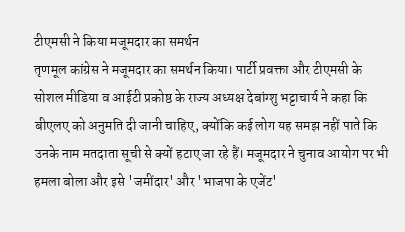टीएमसी ने किया मजूमदार का समर्थन
तृणमूल कांग्रेस ने मजूमदार का समर्थन किया। पार्टी प्रवक्ता और टीएमसी के सोशल मीडिया व आईटी प्रकोष्ठ के राज्य अध्यक्ष देबांग्शु भट्टाचार्य ने कहा कि बीएलए को अनुमति दी जानी चाहिए, क्योंकि कई लोग यह समझ नहीं पाते कि उनके नाम मतदाता सूची से क्यों हटाए जा रहे हैं। मजूमदार ने चुनाव आयोग पर भी हमला बोला और इसे 'जमींदार' और 'भाजपा के एजेंट'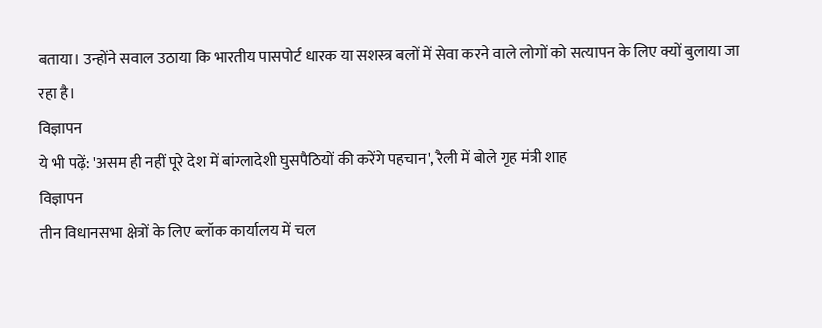बताया। उन्होंने सवाल उठाया कि भारतीय पासपोर्ट धारक या सशस्त्र बलों में सेवा करने वाले लोगों को सत्यापन के लिए क्यों बुलाया जा रहा है।
विज्ञापन
ये भी पढ़ें: 'असम ही नहीं पूरे देश में बांग्लादेशी घुसपैठियों की करेंगे पहचान', रैली में बोले गृह मंत्री शाह
विज्ञापन
तीन विधानसभा क्षेत्रों के लिए ब्लॉक कार्यालय में चल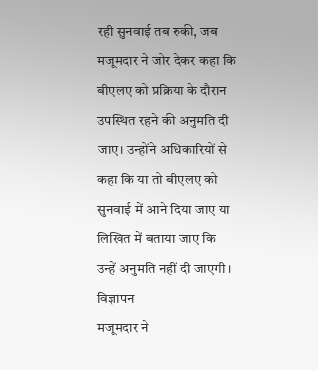रही सुनवाई तब रुकी, जब मजूमदार ने जोर देकर कहा कि बीएलए को प्रक्रिया के दौरान उपस्थित रहने की अनुमति दी जाए। उन्होंने अधिकारियों से कहा कि या तो बीएलए को सुनवाई में आने दिया जाए या लिखित में बताया जाए कि उन्हें अनुमति नहीं दी जाएगी।
विज्ञापन
मजूमदार ने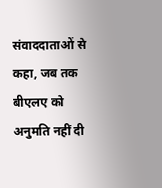संवाददाताओं से कहा, जब तक बीएलए को अनुमति नहीं दी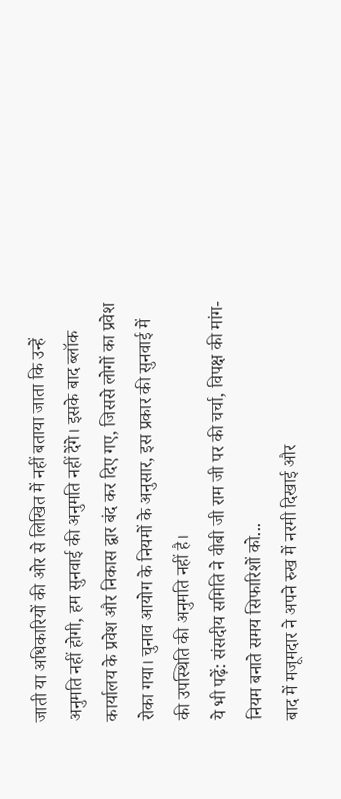जाती या अधिकारियों की ओर से लिखित में नहीं बताया जाता कि उन्हें अनुमति नहीं होगी, हम सुनवाई की अनुमति नहीं देंगे। इसके बाद ब्लॉक कार्यालय के प्रवेश और निकास द्वार बंद कर दिए गए, जिससे लोगों का प्रवेश रोका गया। चुनाव आयोग के नियमों के अनुसार, इस प्रकार की सुनवाई में की उपस्थिति की अनुमति नहीं है।
ये भी पढ़ें: संसदीय समिति ने वीबी जी राम जी पर की चर्चा, विपक्ष की मांग- नियम बनाते समय सिफारिशों को...
बाद में मजूमदार ने अपने रुख में नरमी दिखाई और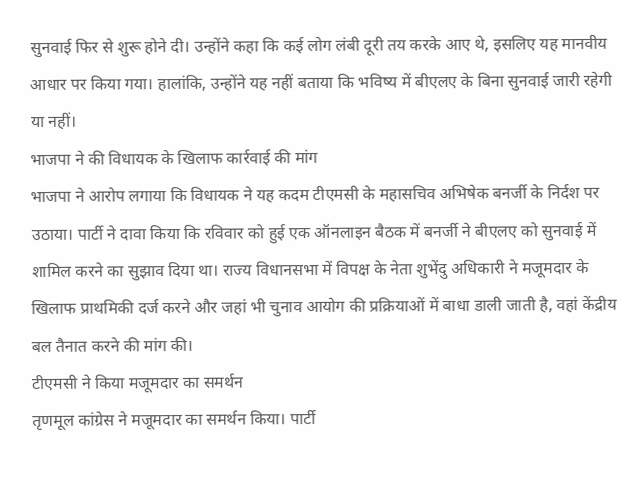सुनवाई फिर से शुरू होने दी। उन्होंने कहा कि कई लोग लंबी दूरी तय करके आए थे, इसलिए यह मानवीय आधार पर किया गया। हालांकि, उन्होंने यह नहीं बताया कि भविष्य में बीएलए के बिना सुनवाई जारी रहेगी या नहीं।
भाजपा ने की विधायक के खिलाफ कार्रवाई की मांग
भाजपा ने आरोप लगाया कि विधायक ने यह कदम टीएमसी के महासचिव अभिषेक बनर्जी के निर्दश पर उठाया। पार्टी ने दावा किया कि रविवार को हुई एक ऑनलाइन बैठक में बनर्जी ने बीएलए को सुनवाई में शामिल करने का सुझाव दिया था। राज्य विधानसभा में विपक्ष के नेता शुभेंदु अधिकारी ने मजूमदार के खिलाफ प्राथमिकी दर्ज करने और जहां भी चुनाव आयोग की प्रक्रियाओं में बाधा डाली जाती है, वहां केंद्रीय बल तैनात करने की मांग की।
टीएमसी ने किया मजूमदार का समर्थन
तृणमूल कांग्रेस ने मजूमदार का समर्थन किया। पार्टी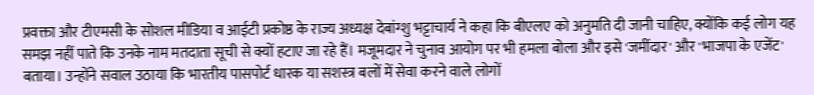प्रवक्ता और टीएमसी के सोशल मीडिया व आईटी प्रकोष्ठ के राज्य अध्यक्ष देबांग्शु भट्टाचार्य ने कहा कि बीएलए को अनुमति दी जानी चाहिए, क्योंकि कई लोग यह समझ नहीं पाते कि उनके नाम मतदाता सूची से क्यों हटाए जा रहे हैं। मजूमदार ने चुनाव आयोग पर भी हमला बोला और इसे 'जमींदार' और 'भाजपा के एजेंट' बताया। उन्होंने सवाल उठाया कि भारतीय पासपोर्ट धारक या सशस्त्र बलों में सेवा करने वाले लोगों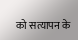को सत्यापन के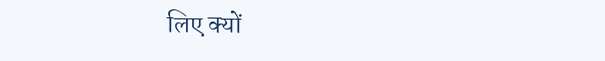लिए क्यों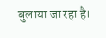बुलाया जा रहा है।